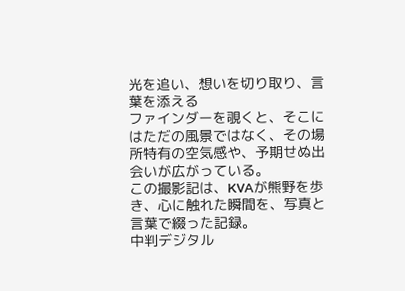光を追い、想いを切り取り、言葉を添える
ファインダーを覗くと、そこにはただの風景ではなく、その場所特有の空気感や、予期せぬ出会いが広がっている。
この撮影記は、KVAが熊野を歩き、心に触れた瞬間を、写真と言葉で綴った記録。
中判デジタル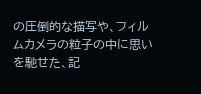の圧倒的な描写や、フィルムカメラの粒子の中に思いを馳せた、記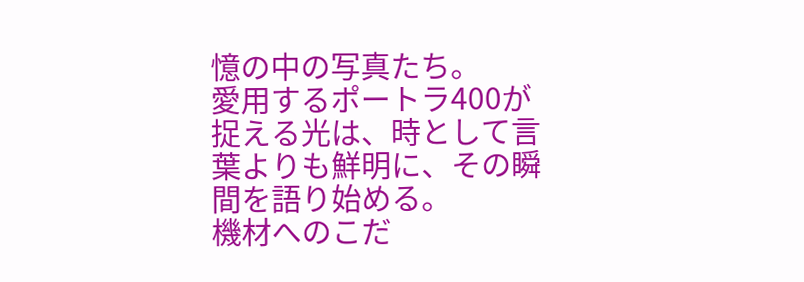憶の中の写真たち。
愛用するポートラ400が捉える光は、時として言葉よりも鮮明に、その瞬間を語り始める。
機材へのこだ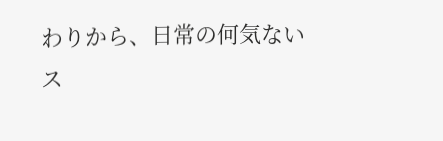わりから、日常の何気ないス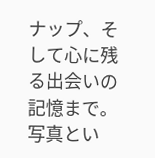ナップ、そして心に残る出会いの記憶まで。
写真とい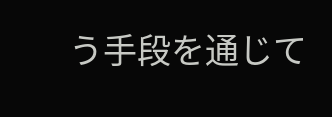う手段を通じて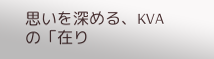思いを深める、KVAの「在り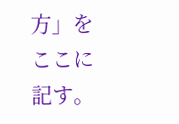方」をここに記す。